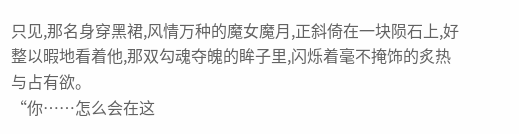只见,那名身穿黑裙,风情万种的魔女魔月,正斜倚在一块陨石上,好整以暇地看着他,那双勾魂夺魄的眸子里,闪烁着毫不掩饰的炙热与占有欲。
“你……怎么会在这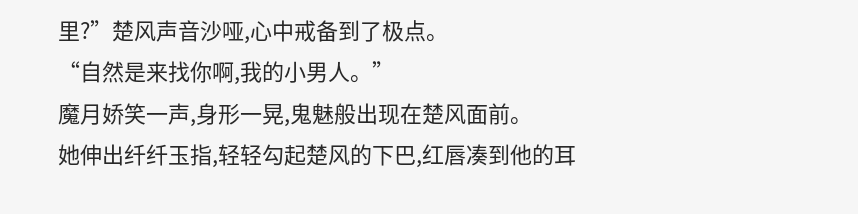里?”楚风声音沙哑,心中戒备到了极点。
“自然是来找你啊,我的小男人。”
魔月娇笑一声,身形一晃,鬼魅般出现在楚风面前。
她伸出纤纤玉指,轻轻勾起楚风的下巴,红唇凑到他的耳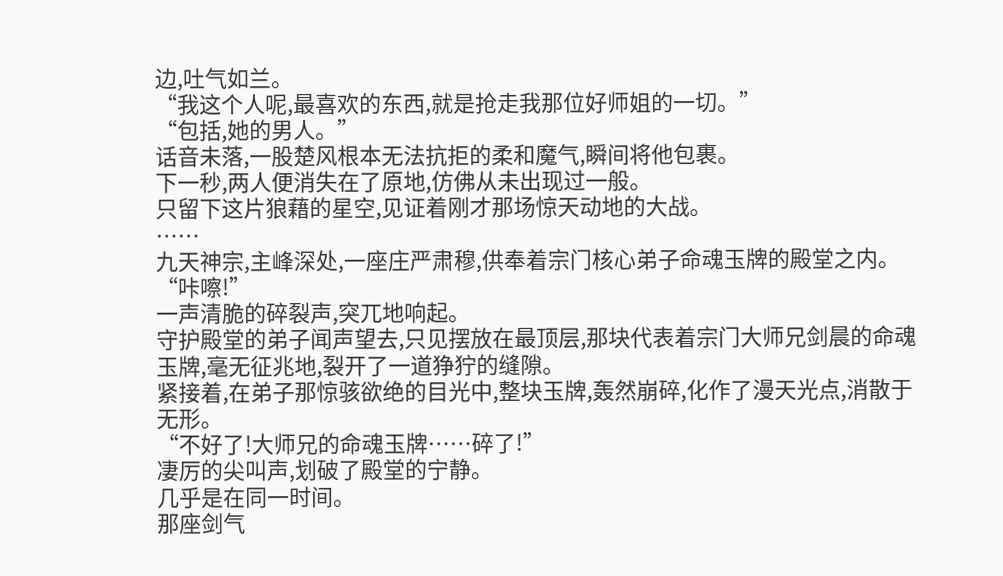边,吐气如兰。
“我这个人呢,最喜欢的东西,就是抢走我那位好师姐的一切。”
“包括,她的男人。”
话音未落,一股楚风根本无法抗拒的柔和魔气,瞬间将他包裹。
下一秒,两人便消失在了原地,仿佛从未出现过一般。
只留下这片狼藉的星空,见证着刚才那场惊天动地的大战。
……
九天神宗,主峰深处,一座庄严肃穆,供奉着宗门核心弟子命魂玉牌的殿堂之内。
“咔嚓!”
一声清脆的碎裂声,突兀地响起。
守护殿堂的弟子闻声望去,只见摆放在最顶层,那块代表着宗门大师兄剑晨的命魂玉牌,毫无征兆地,裂开了一道狰狞的缝隙。
紧接着,在弟子那惊骇欲绝的目光中,整块玉牌,轰然崩碎,化作了漫天光点,消散于无形。
“不好了!大师兄的命魂玉牌……碎了!”
凄厉的尖叫声,划破了殿堂的宁静。
几乎是在同一时间。
那座剑气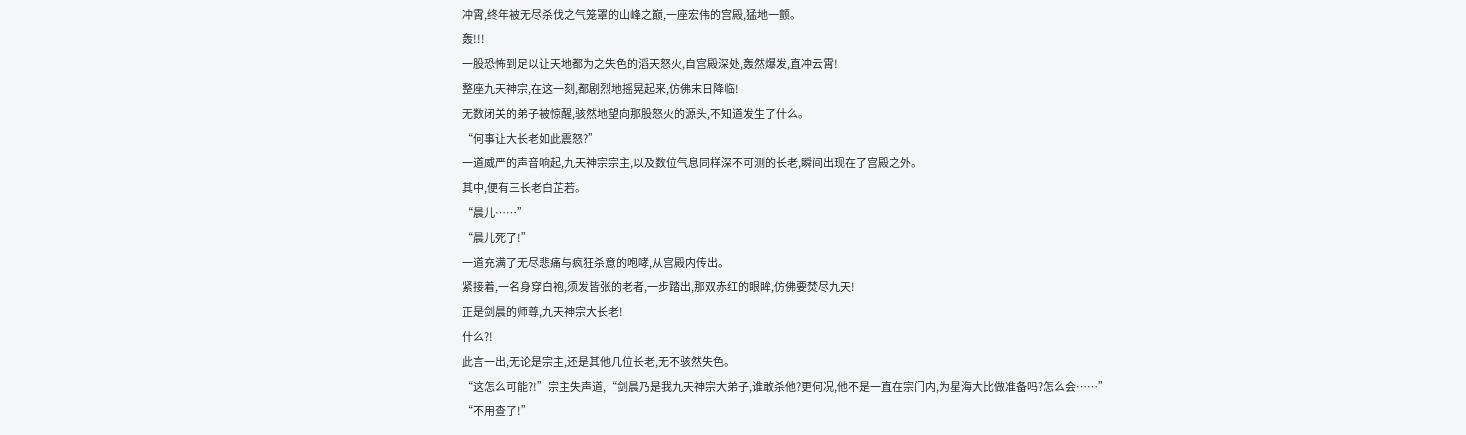冲霄,终年被无尽杀伐之气笼罩的山峰之巅,一座宏伟的宫殿,猛地一颤。
轰!!!
一股恐怖到足以让天地都为之失色的滔天怒火,自宫殿深处,轰然爆发,直冲云霄!
整座九天神宗,在这一刻,都剧烈地摇晃起来,仿佛末日降临!
无数闭关的弟子被惊醒,骇然地望向那股怒火的源头,不知道发生了什么。
“何事让大长老如此震怒?”
一道威严的声音响起,九天神宗宗主,以及数位气息同样深不可测的长老,瞬间出现在了宫殿之外。
其中,便有三长老白芷若。
“晨儿……”
“晨儿死了!”
一道充满了无尽悲痛与疯狂杀意的咆哮,从宫殿内传出。
紧接着,一名身穿白袍,须发皆张的老者,一步踏出,那双赤红的眼眸,仿佛要焚尽九天!
正是剑晨的师尊,九天神宗大长老!
什么?!
此言一出,无论是宗主,还是其他几位长老,无不骇然失色。
“这怎么可能?!”宗主失声道,“剑晨乃是我九天神宗大弟子,谁敢杀他?更何况,他不是一直在宗门内,为星海大比做准备吗?怎么会……”
“不用查了!”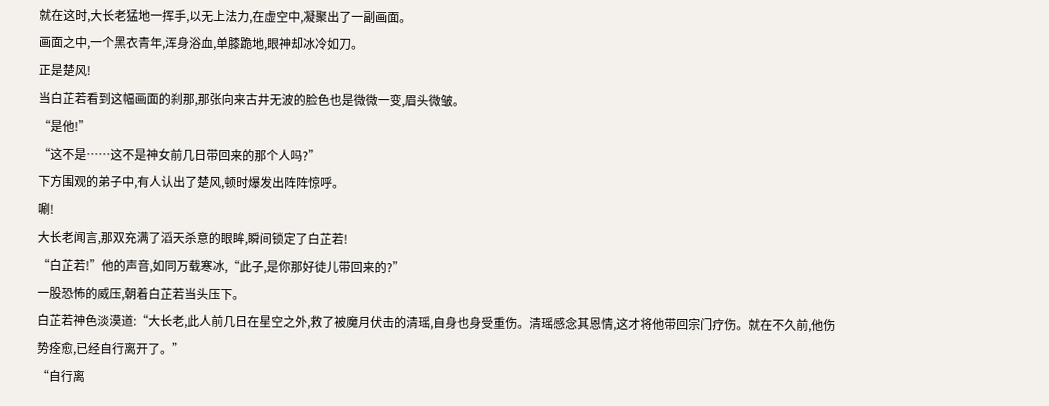就在这时,大长老猛地一挥手,以无上法力,在虚空中,凝聚出了一副画面。
画面之中,一个黑衣青年,浑身浴血,单膝跪地,眼神却冰冷如刀。
正是楚风!
当白芷若看到这幅画面的刹那,那张向来古井无波的脸色也是微微一变,眉头微皱。
“是他!”
“这不是……这不是神女前几日带回来的那个人吗?”
下方围观的弟子中,有人认出了楚风,顿时爆发出阵阵惊呼。
唰!
大长老闻言,那双充满了滔天杀意的眼眸,瞬间锁定了白芷若!
“白芷若!”他的声音,如同万载寒冰,“此子,是你那好徒儿带回来的?”
一股恐怖的威压,朝着白芷若当头压下。
白芷若神色淡漠道:“大长老,此人前几日在星空之外,救了被魔月伏击的清瑶,自身也身受重伤。清瑶感念其恩情,这才将他带回宗门疗伤。就在不久前,他伤势痊愈,已经自行离开了。”
“自行离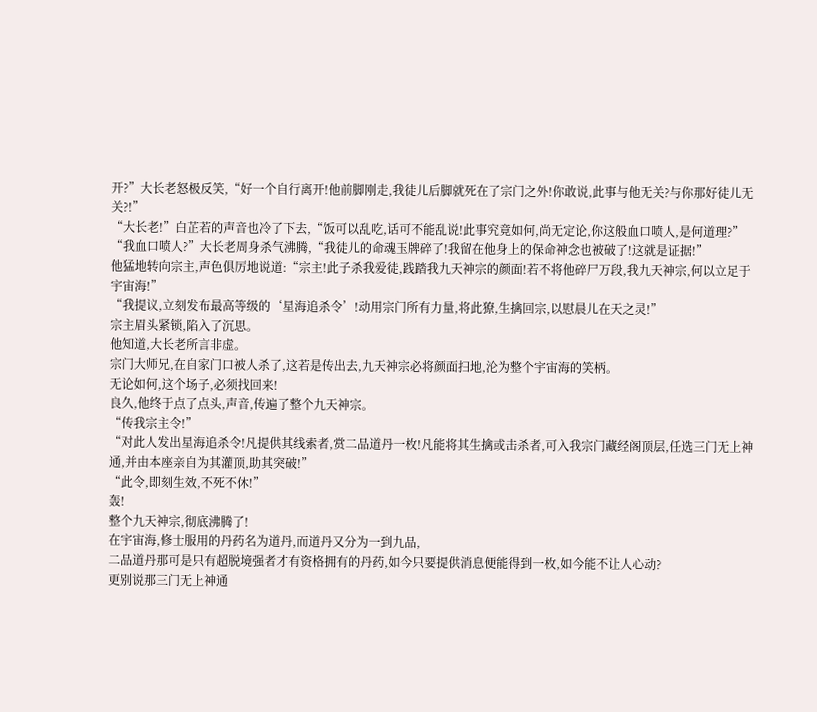开?”大长老怒极反笑,“好一个自行离开!他前脚刚走,我徒儿后脚就死在了宗门之外!你敢说,此事与他无关?与你那好徒儿无关?!”
“大长老!”白芷若的声音也冷了下去,“饭可以乱吃,话可不能乱说!此事究竟如何,尚无定论,你这般血口喷人,是何道理?”
“我血口喷人?”大长老周身杀气沸腾,“我徒儿的命魂玉牌碎了!我留在他身上的保命神念也被破了!这就是证据!”
他猛地转向宗主,声色俱厉地说道:“宗主!此子杀我爱徒,践踏我九天神宗的颜面!若不将他碎尸万段,我九天神宗,何以立足于宇宙海!”
“我提议,立刻发布最高等级的‘星海追杀令’!动用宗门所有力量,将此獠,生擒回宗,以慰晨儿在天之灵!”
宗主眉头紧锁,陷入了沉思。
他知道,大长老所言非虚。
宗门大师兄,在自家门口被人杀了,这若是传出去,九天神宗必将颜面扫地,沦为整个宇宙海的笑柄。
无论如何,这个场子,必须找回来!
良久,他终于点了点头,声音,传遍了整个九天神宗。
“传我宗主令!”
“对此人发出星海追杀令!凡提供其线索者,赏二品道丹一枚!凡能将其生擒或击杀者,可入我宗门藏经阁顶层,任选三门无上神通,并由本座亲自为其灌顶,助其突破!”
“此令,即刻生效,不死不休!”
轰!
整个九天神宗,彻底沸腾了!
在宇宙海,修士服用的丹药名为道丹,而道丹又分为一到九品,
二品道丹那可是只有超脱境强者才有资格拥有的丹药,如今只要提供消息便能得到一枚,如今能不让人心动?
更别说那三门无上神通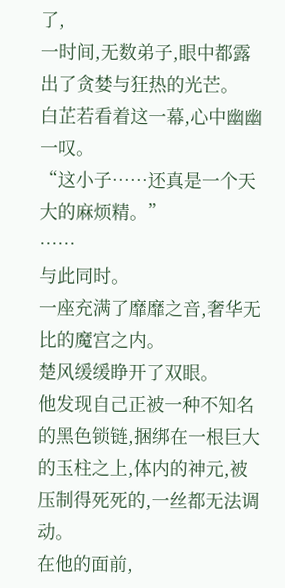了,
一时间,无数弟子,眼中都露出了贪婪与狂热的光芒。
白芷若看着这一幕,心中幽幽一叹。
“这小子……还真是一个天大的麻烦精。”
……
与此同时。
一座充满了靡靡之音,奢华无比的魔宫之内。
楚风缓缓睁开了双眼。
他发现自己正被一种不知名的黑色锁链,捆绑在一根巨大的玉柱之上,体内的神元,被压制得死死的,一丝都无法调动。
在他的面前,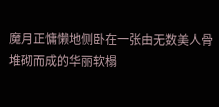魔月正慵懒地侧卧在一张由无数美人骨堆砌而成的华丽软榻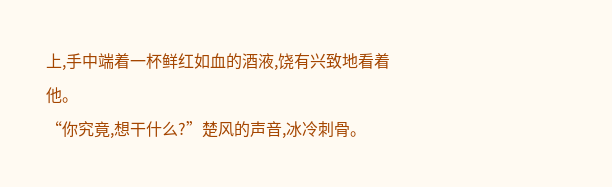上,手中端着一杯鲜红如血的酒液,饶有兴致地看着他。
“你究竟,想干什么?”楚风的声音,冰冷刺骨。